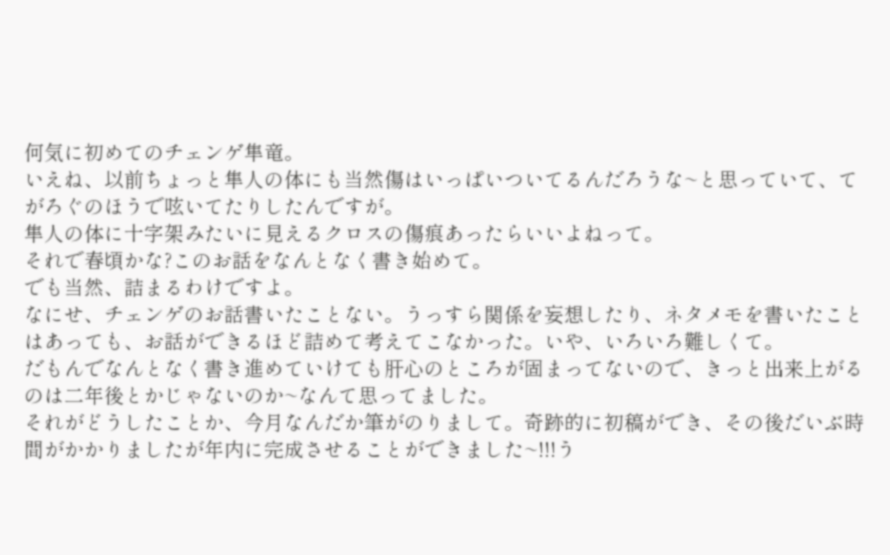何気に初めてのチェンゲ隼竜。
いえね、以前ちょっと隼人の体にも当然傷はいっぱいついてるんだろうな~と思っていて、てがろぐのほうで呟いてたりしたんですが。
隼人の体に十字架みたいに見えるクロスの傷痕あったらいいよねって。
それで春頃かな?このお話をなんとなく書き始めて。
でも当然、詰まるわけですよ。
なにせ、チェンゲのお話書いたことない。うっすら関係を妄想したり、ネタメモを書いたことはあっても、お話ができるほど詰めて考えてこなかった。いや、いろいろ難しくて。
だもんでなんとなく書き進めていけても肝心のところが固まってないので、きっと出来上がるのは二年後とかじゃないのか~なんて思ってました。
それがどうしたことか、今月なんだか筆がのりまして。奇跡的に初稿ができ、その後だいぶ時間がかかりましたが年内に完成させることができました~!!!う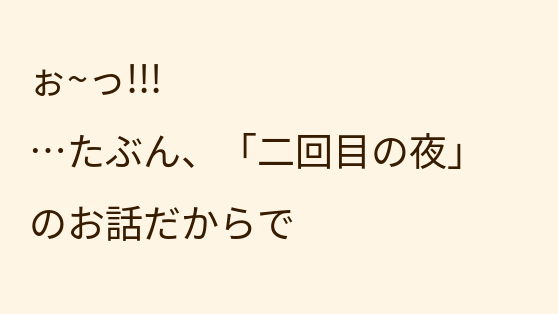ぉ~っ!!!
…たぶん、「二回目の夜」のお話だからで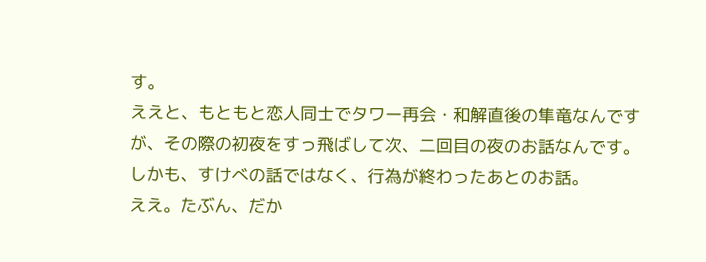す。
ええと、もともと恋人同士でタワー再会・和解直後の隼竜なんですが、その際の初夜をすっ飛ばして次、二回目の夜のお話なんです。
しかも、すけべの話ではなく、行為が終わったあとのお話。
ええ。たぶん、だか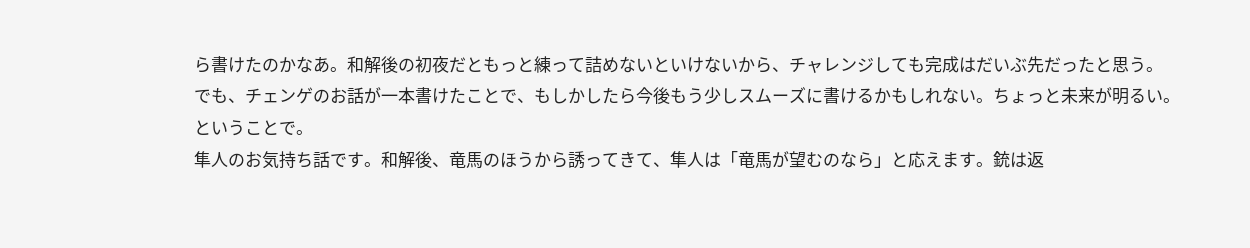ら書けたのかなあ。和解後の初夜だともっと練って詰めないといけないから、チャレンジしても完成はだいぶ先だったと思う。
でも、チェンゲのお話が一本書けたことで、もしかしたら今後もう少しスムーズに書けるかもしれない。ちょっと未来が明るい。
ということで。
隼人のお気持ち話です。和解後、竜馬のほうから誘ってきて、隼人は「竜馬が望むのなら」と応えます。銃は返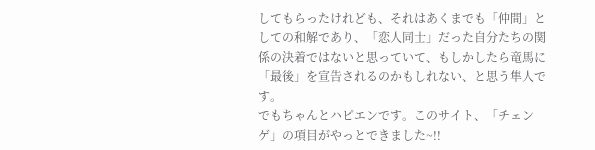してもらったけれども、それはあくまでも「仲間」としての和解であり、「恋人同士」だった自分たちの関係の決着ではないと思っていて、もしかしたら竜馬に「最後」を宣告されるのかもしれない、と思う隼人です。
でもちゃんとハピエンです。このサイト、「チェンゲ」の項目がやっとできました~!!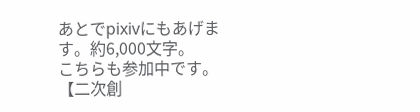あとでpixivにもあげます。約6,000文字。
こちらも参加中です。【二次創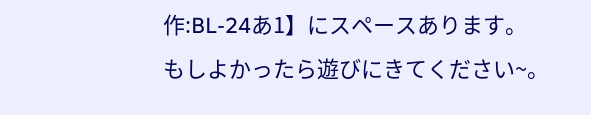作:BL‐24あ1】にスペースあります。
もしよかったら遊びにきてください~。